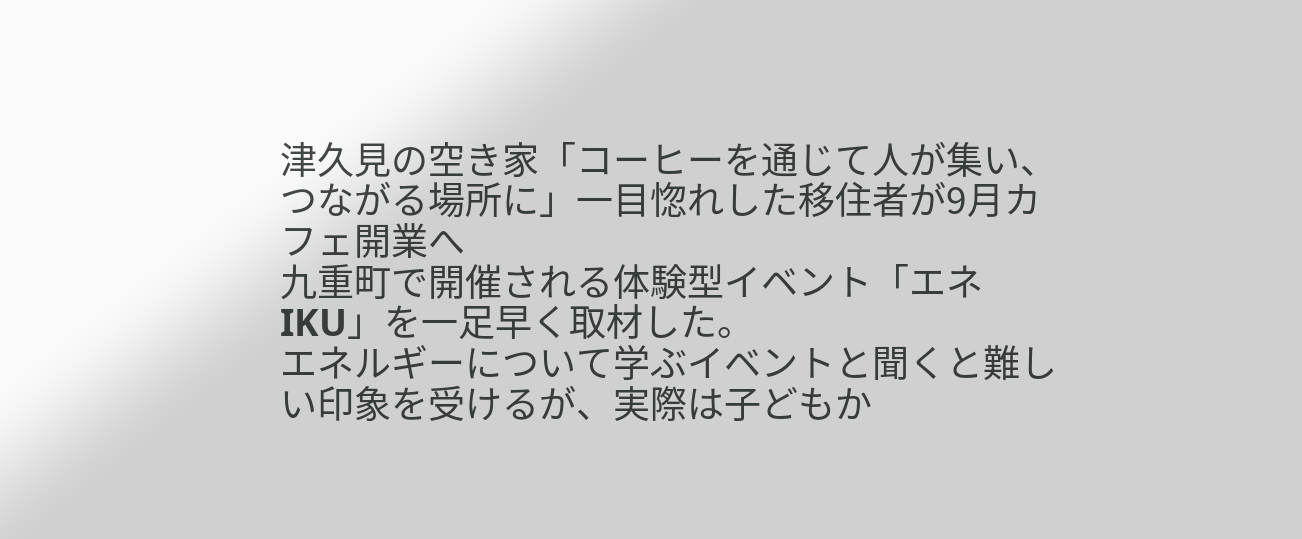津久見の空き家「コーヒーを通じて人が集い、つながる場所に」一目惚れした移住者が9月カフェ開業へ
九重町で開催される体験型イベント「エネIKU」を一足早く取材した。
エネルギーについて学ぶイベントと聞くと難しい印象を受けるが、実際は子どもか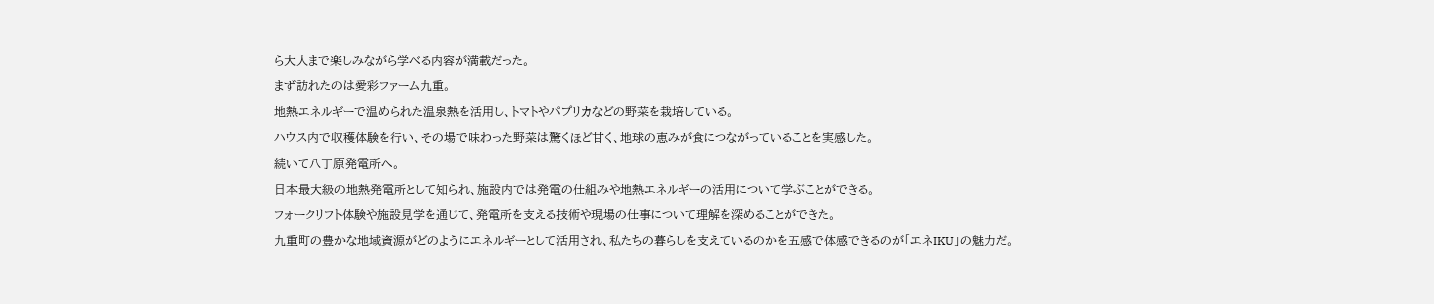ら大人まで楽しみながら学べる内容が満載だった。
まず訪れたのは愛彩ファーム九重。
地熱エネルギーで温められた温泉熱を活用し、トマトやパプリカなどの野菜を栽培している。
ハウス内で収穫体験を行い、その場で味わった野菜は驚くほど甘く、地球の恵みが食につながっていることを実感した。
続いて八丁原発電所へ。
日本最大級の地熱発電所として知られ、施設内では発電の仕組みや地熱エネルギーの活用について学ぶことができる。
フォークリフト体験や施設見学を通じて、発電所を支える技術や現場の仕事について理解を深めることができた。
九重町の豊かな地域資源がどのようにエネルギーとして活用され、私たちの暮らしを支えているのかを五感で体感できるのが「エネIKU」の魅力だ。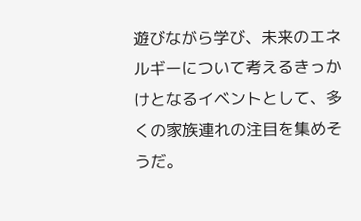遊びながら学び、未来のエネルギーについて考えるきっかけとなるイベントとして、多くの家族連れの注目を集めそうだ。